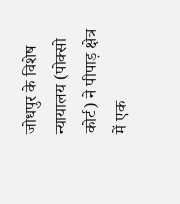जोधपुर के विशेष न्यायालय (पोक्सो कोर्ट) ने पीपाड़ क्षेत्र में एक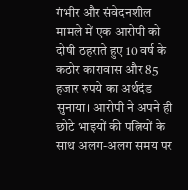गंभीर और संवेदनशील मामले में एक आरोपी को दोषी ठहराते हुए 10 वर्ष के कठोर कारावास और 85 हजार रुपये का अर्थदंड सुनाया। आरोपी ने अपने ही छोटे भाइयों की पत्नियों के साथ अलग-अलग समय पर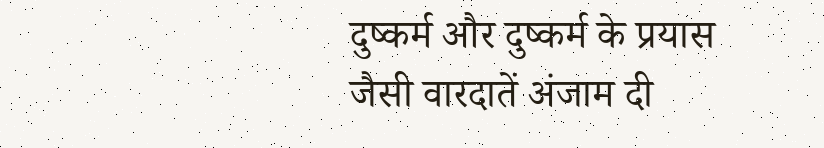दुष्कर्म और दुष्कर्म के प्रयास जैसी वारदातें अंजाम दी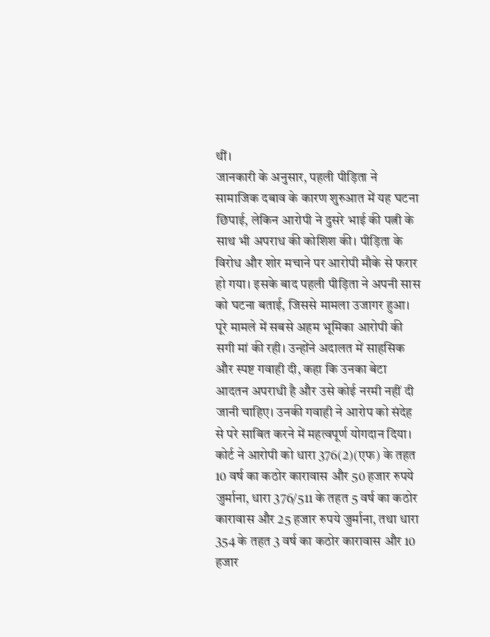थीं।
जानकारी के अनुसार, पहली पीड़िता ने सामाजिक दबाव के कारण शुरुआत में यह घटना छिपाई, लेकिन आरोपी ने दुसरे भाई की पत्नी के साथ भी अपराध की कोशिश की। पीड़िता के विरोध और शोर मचाने पर आरोपी मौके से फरार हो गया। इसके बाद पहली पीड़िता ने अपनी सास को घटना बताई, जिससे मामला उजागर हुआ।
पूरे मामले में सबसे अहम भूमिका आरोपी की सगी मां की रही। उन्होंने अदालत में साहसिक और स्पष्ट गवाही दी, कहा कि उनका बेटा आदतन अपराधी है और उसे कोई नरमी नहीं दी जानी चाहिए। उनकी गवाही ने आरोप को संदेह से परे साबित करने में महत्वपूर्ण योगदान दिया।
कोर्ट ने आरोपी को धारा 376(2)(एफ) के तहत 10 वर्ष का कठोर कारावास और 50 हजार रुपये जुर्माना, धारा 376/511 के तहत 5 वर्ष का कठोर कारावास और 25 हजार रुपये जुर्माना, तथा धारा 354 के तहत 3 वर्ष का कठोर कारावास और 10 हजार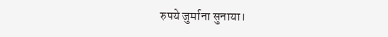रुपये जुर्माना सुनाया।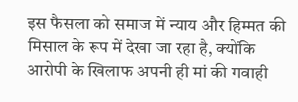इस फैसला को समाज में न्याय और हिम्मत की मिसाल के रूप में देखा जा रहा है, क्योंकि आरोपी के खिलाफ अपनी ही मां की गवाही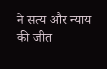ने सत्य और न्याय की जीत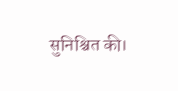सुनिश्चित की।